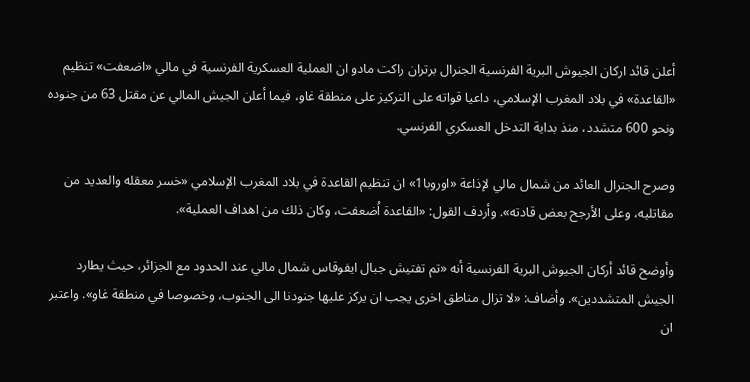أعلن قائد اركان الجيوش البرية الفرنسية الجنرال برتران راكت مادو ان العملية العسكرية الفرنسية في مالي «اضعفت» تنظيم «القاعدة» في بلاد المغرب الإسلامي، داعيا قواته على التركيز على منطقة غاو، فيما أعلن الجيش المالي عن مقتل 63 من جنوده ونحو 600 متشدد، منذ بداية التدخل العسكري الفرنسي.

وصرح الجنرال العائد من شمال مالي لإذاعة «اوروبا1» ان تنظيم القاعدة في بلاد المغرب الإسلامي «خسر معقله والعديد من مقاتليه، وعلى الأرجح بعض قادته». وأردف القول: «القاعدة اُضعفت، وكان ذلك من اهداف العملية».

وأوضح قائد أركان الجيوش البرية الفرنسية أنه «تم تفتيش جبال ايفوقاس شمال مالي عند الحدود مع الجزائر، حيث يطارد الجيش المتشددين». وأضاف: «لا تزال مناطق اخرى يجب ان يركز عليها جنودنا الى الجنوب، وخصوصا في منطقة غاو». واعتبر ان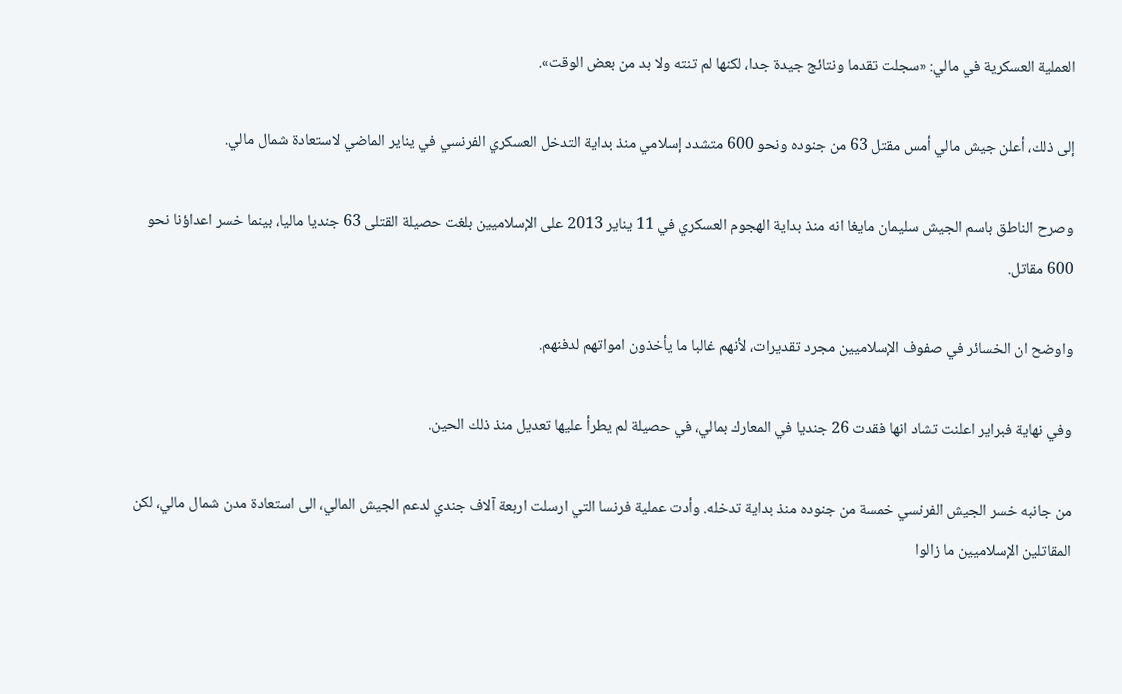العملية العسكرية في مالي: «سجلت تقدما ونتائج جيدة جدا، لكنها لم تنته ولا بد من بعض الوقت».

إلى ذلك، أعلن جيش مالي أمس مقتل 63 من جنوده ونحو 600 متشدد إسلامي منذ بداية التدخل العسكري الفرنسي في يناير الماضي لاستعادة شمال مالي.

وصرح الناطق باسم الجيش سليمان مايغا انه منذ بداية الهجوم العسكري في 11 يناير 2013 على الإسلاميين بلغت حصيلة القتلى 63 جنديا ماليا، بينما خسر اعداؤنا نحو 600 مقاتل.

واوضح ان الخسائر في صفوف الإسلاميين مجرد تقديرات، لأنهم غالبا ما يأخذون امواتهم لدفنهم.

وفي نهاية فبراير اعلنت تشاد انها فقدت 26 جنديا في المعارك بمالي، في حصيلة لم يطرأ عليها تعديل منذ ذلك الحين.

من جانبه خسر الجيش الفرنسي خمسة من جنوده منذ بداية تدخله. وأدت عملية فرنسا التي ارسلت اربعة آلاف جندي لدعم الجيش المالي، الى استعادة مدن شمال مالي، لكن المقاتلين الإسلاميين ما زالوا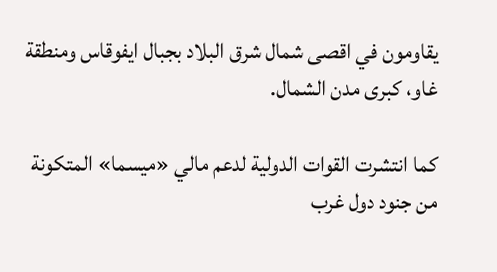يقاومون في اقصى شمال شرق البلاد بجبال ايفوقاس ومنطقة غاو، كبرى مدن الشمال.

كما انتشرت القوات الدولية لدعم مالي «ميسما» المتكونة من جنود دول غرب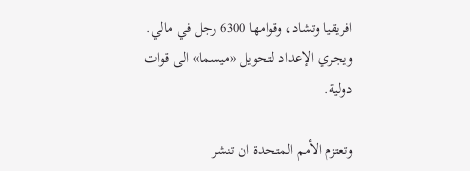افريقيا وتشاد، وقوامها 6300 رجل في مالي. ويجري الإعداد لتحويل «ميسما» الى قوات دولية.

وتعتزم الأمم المتحدة ان تنشر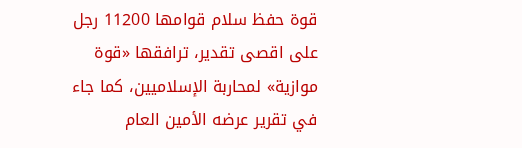قوة حفظ سلام قوامها 11200 رجل على اقصى تقدير، ترافقها «قوة موازية» لمحاربة الإسلاميين، كما جاء في تقرير عرضه الأمين العام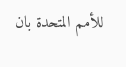للأمم المتحدة بان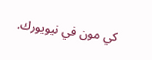كي مون في نيويورك.